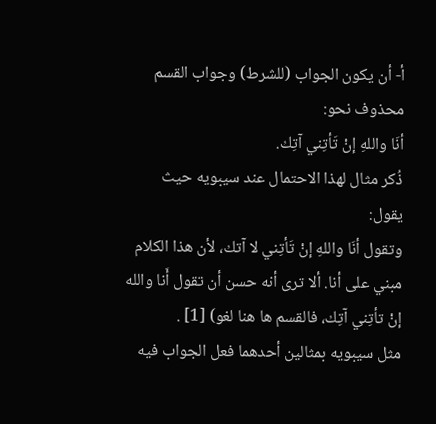أ- أن يكون الجواب (للشرط) وجواب القسم محذوف نحو:
أنَا واللهِ إنْ تَأتِني آتِك.
ذُكر مثال لهذا الاحتمال عند سيبويه حيث يقول:
وتقول أنَا واللهِ إنْ تَأتِني لا آتك، لأن هذا الكلام مبني على أنا. ألا ترى أنه حسن أن تقول أَنا والله إنْ تأتِني آتِك، فالقسم ها هنا لغو) [1] .
مثل سيبويه بمثالين أحدهما فعل الجواب فيه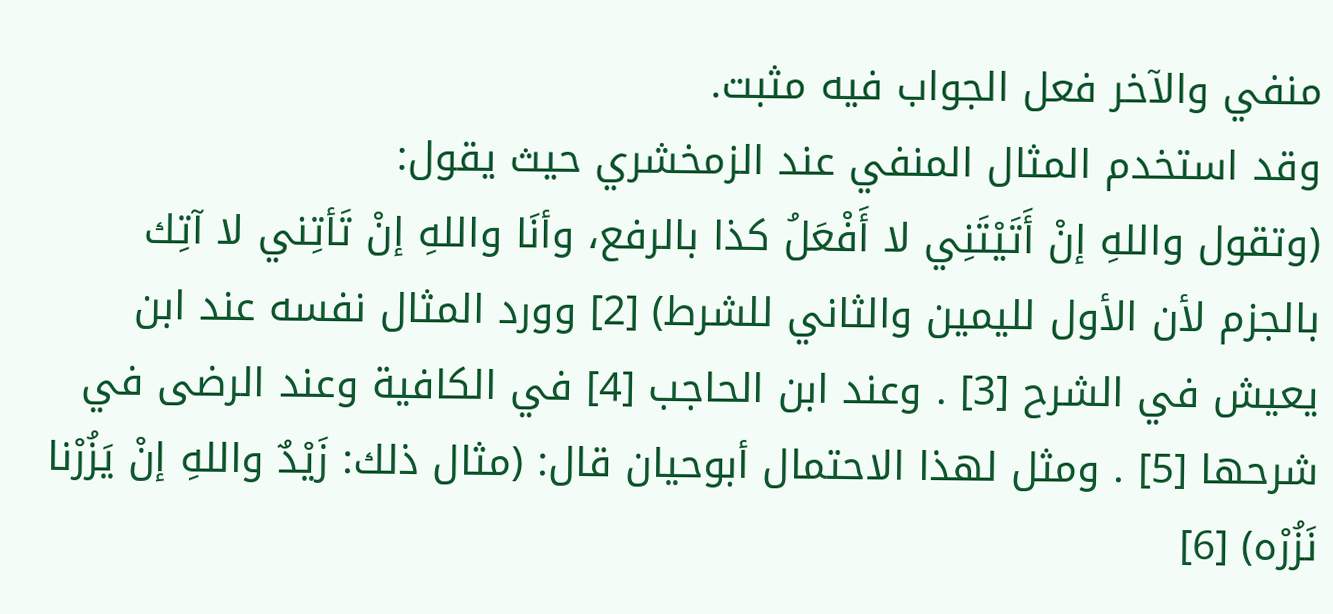منفي والآخر فعل الجواب فيه مثبت.
وقد استخدم المثال المنفي عند الزمخشري حيث يقول:
(وتقول واللهِ إنْ أَتَيْتَنِي لا أَفْعَلُ كذا بالرفع، وأنَا واللهِ إنْ تَأتِني لا آتِك بالجزم لأن الأول لليمين والثاني للشرط) [2] وورد المثال نفسه عند ابن يعيش في الشرح [3] . وعند ابن الحاجب [4] في الكافية وعند الرضى في شرحها [5] . ومثل لهذا الاحتمال أبوحيان قال: (مثال ذلك: زَيْدٌ واللهِ إنْ يَزُرْنا نَزُرْه) [6]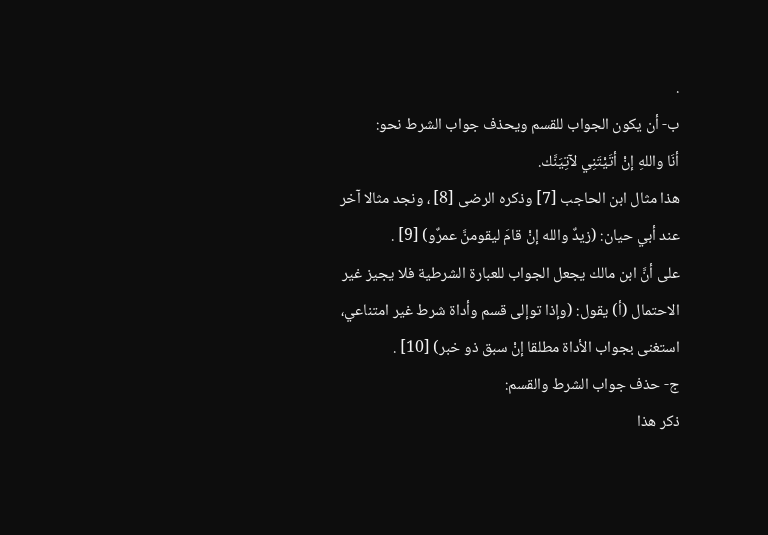.
ب- أن يكون الجواب للقسم ويحذف جواب الشرط نحو:
أنَا واللهِ إنْ أتَيْتَنِي لآتِيَنَّك.
هذا مثال ابن الحاجب [7] وذكره الرضى [8] ، ونجد مثالا آخر عند أبي حيان: (زيدٌ والله إنْ قامَ ليقومنَّ عمرٌو) [9] .
على أنَّ ابن مالك يجعل الجواب للعبارة الشرطية فلا يجيز غير الاحتمال (أ) يقول: (وإذا توإلى قسم وأداة شرط غير امتناعي، استغنى بجواب الأداة مطلقا إنْ سبق ذو خبر) [10] .
ج- حذف جواب الشرط والقسم:
ذكر هذا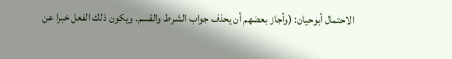الاحتمال أبوحيان: (وأجاز بعضهم أن يحذف جواب الشرط والقسم. ويكون ذلك الفعل خبرا عن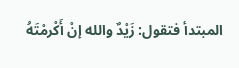المبتدأ فتقول: زَيْدٌ والله إنْ أَكْرمْتَهُ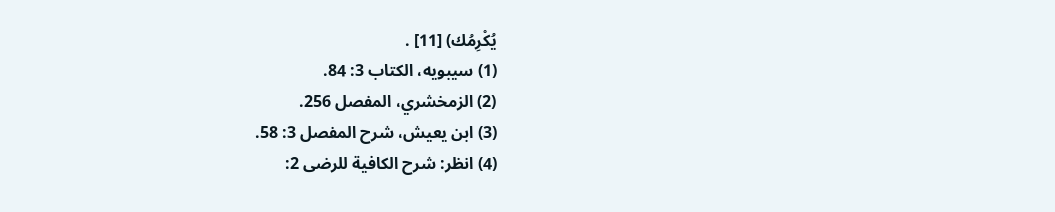يُكْرِمُك) [11] .
(1) سيبويه، الكتاب 3: 84.
(2) الزمخشري، المفصل 256.
(3) ابن يعيش، شرح المفصل 3: 58.
(4) انظر: شرح الكافية للرضى 2: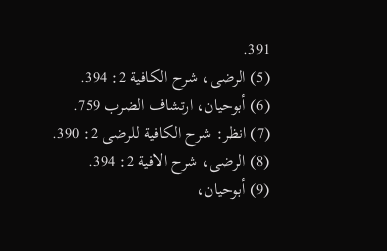391.
(5) الرضى، شرح الكافية 2: 394.
(6) أبوحيان، ارتشاف الضرب 759.
(7) انظر: شرح الكافية للرضى 2: 390.
(8) الرضى، شرح الافية 2: 394.
(9) أبوحيان،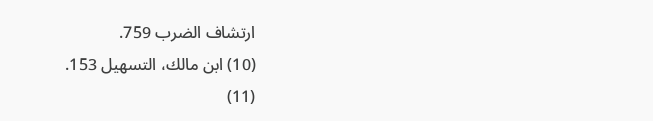ارتشاف الضرب 759.
(10) ابن مالك، التسهيل 153.
(11)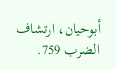أبوحيان، ارتشاف الضرب 759.